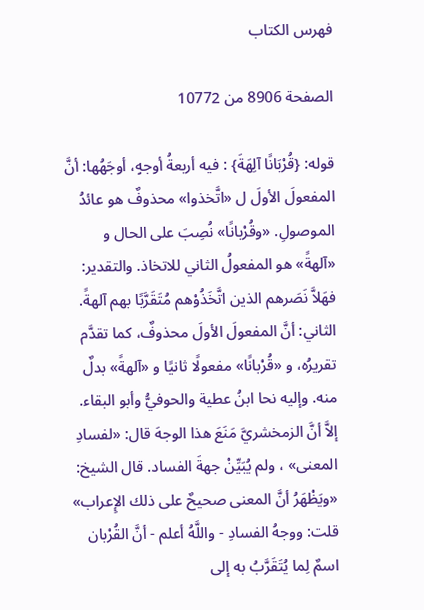فهرس الكتاب

الصفحة 8906 من 10772

قوله: {قُرْبَانًا آلِهَةَ} : فيه أربعةُ أوجهٍ، أوجَهُها: أنَّ المفعولَ الأولَ ل «اتَّخذوا» محذوفٌ هو عائدُ الموصولِ. «وقُرْبانًا» نُصِبَ على الحال و «آلهةً» هو المفعولُ الثاني للاتخاذ. والتقدير: فهَلاَّ نَصَرهم الذين اتَّخَذُوْهم مُتَقَرَّبًا بهم آلهةً. الثاني: أنَّ المفعولَ الأولَ محذوفٌ، كما تقدَّم تقريرُه، و «قُرْبانًا» مفعولًا ثانيًا و «آلهةً» بدلٌ منه. وإليه نحا ابنُ عطية والحوفيُّ وأبو البقاء. إلاَّ أنَّ الزمخشريَّ مَنَعَ هذا الوجهَ قال: «لفسادِ المعنى» ، ولم يُبَيِّنْ جهةَ الفساد. قال الشيخ: «ويَظْهَرُ أنَّ المعنى صحيحٌ على ذلك الإِعراب» قلت: ووجهُ الفسادِ - واللَّهُ أعلم - أنَّ القُرْبان اسمٌ لِما يُتَقَرَّبُ به إلى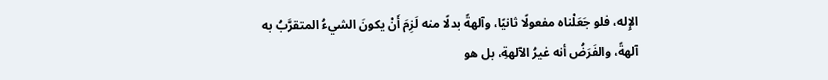الإِله، فلو جَعَلْناه مفعولًا ثانيًا، وآلهةً بدلًا منه لَزِمَ أَنْ يكونَ الشيءُ المتقرَّبُ به آلهةً، والفَرَضُ أنه غيرُ الآلهةِ، بل هو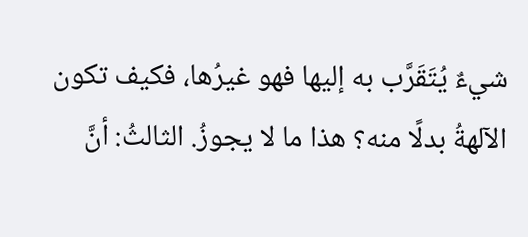شيءٌ يُتَقَرَّب به إليها فهو غيرُها، فكيف تكون الآلهةُ بدلًا منه؟ هذا ما لا يجوزُ. الثالثُ: أنَّ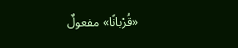«قُرْبانًا» مفعولٌ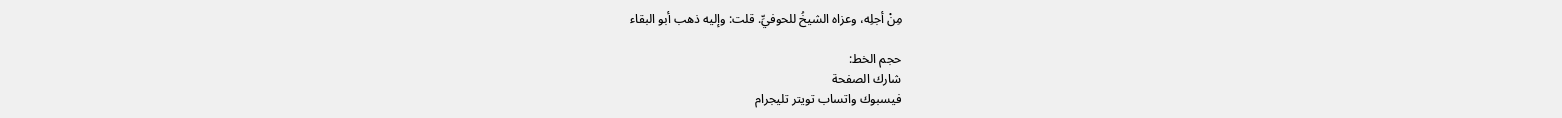مِنْ أجلِه، وعزاه الشيخُ للحوفيِّ. قلت: وإليه ذهب أبو البقاء

حجم الخط:
شارك الصفحة
فيسبوك واتساب تويتر تليجرام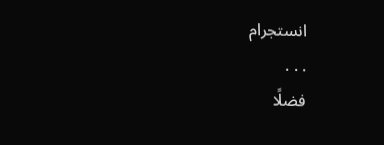انستجرام
. . .
فضلًا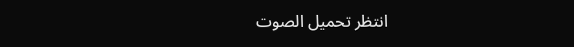انتظر تحميل الصوت